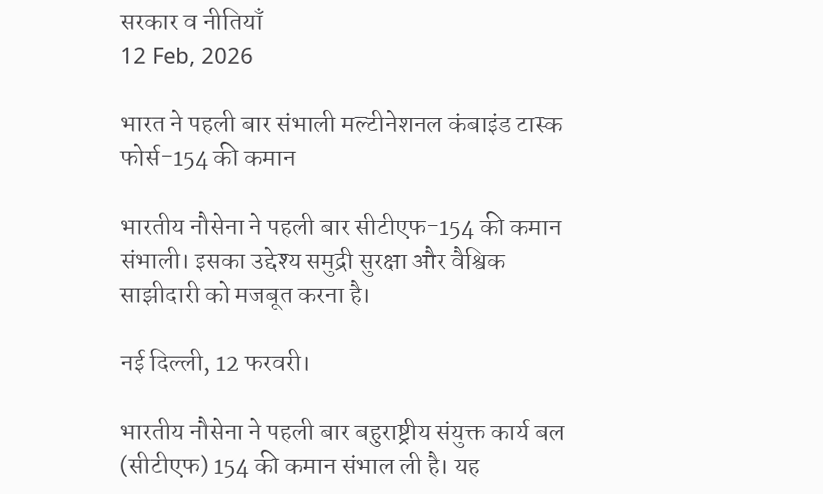सरकार व नीतियाँ
12 Feb, 2026

भारत ने पहली बार संभाली मल्टीनेशनल कंबाइंड टास्क फोर्स-154 की कमान

भारतीय नौसेना ने पहली बार सीटीएफ-154 की कमान संभाली। इसका उद्देश्य समुद्री सुरक्षा और वैश्विक साझीदारी को मजबूत करना है।

नई दिल्ली, 12 फरवरी।

भारतीय नौसेना ने पहली बार बहुराष्ट्रीय संयुक्त कार्य बल (सीटीएफ) 154 की कमान संभाल ली है। यह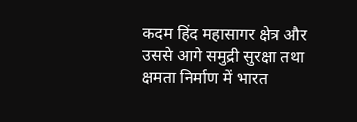कदम हिंद महासागर क्षेत्र और उससे आगे समुद्री सुरक्षा तथा क्षमता निर्माण में भारत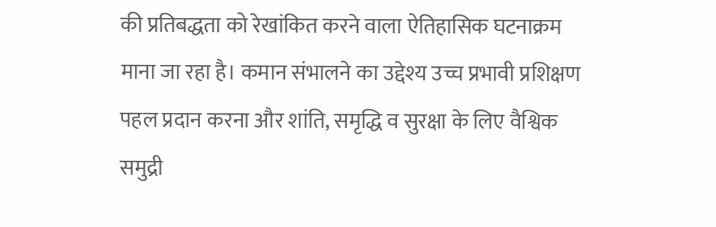की प्रतिबद्धता को रेखांकित करने वाला ऐतिहासिक घटनाक्रम माना जा रहा है। कमान संभालने का उद्देश्य उच्च प्रभावी प्रशिक्षण पहल प्रदान करना और शांति, समृद्धि व सुरक्षा के लिए वैश्विक समुद्री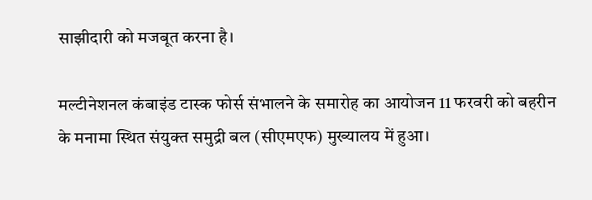साझीदारी को मजबूत करना है।

मल्टीनेशनल कंबाइंड टास्क फोर्स संभालने के समारोह का आयोजन 11 फरवरी को बहरीन के मनामा स्थित संयुक्त समुद्री बल (सीएमएफ) मुख्यालय में हुआ।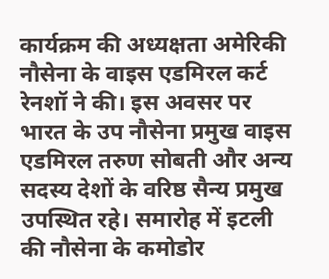कार्यक्रम की अध्यक्षता अमेरिकी नौसेना के वाइस एडमिरल कर्ट रेनशॉ ने की। इस अवसर पर भारत के उप नौसेना प्रमुख वाइस एडमिरल तरुण सोबती और अन्य सदस्य देशों के वरिष्ठ सैन्य प्रमुख उपस्थित रहे। समारोह में इटली की नौसेना के कमोडोर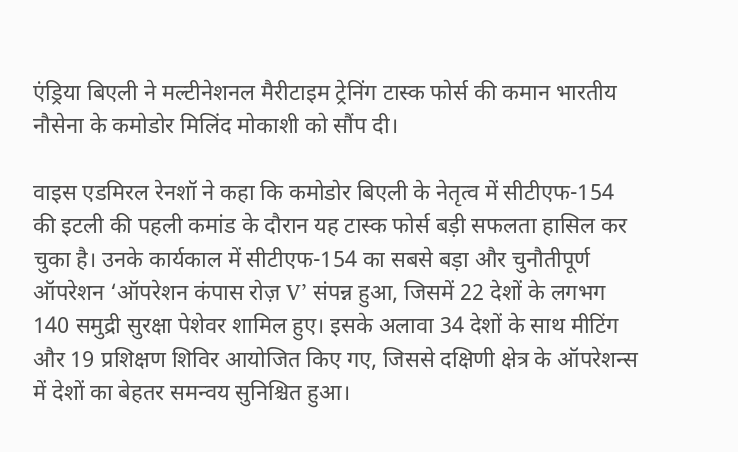एंड्रिया बिएली ने मल्टीनेशनल मैरीटाइम ट्रेनिंग टास्क फोर्स की कमान भारतीय नौसेना के कमोडोर मिलिंद मोकाशी को सौंप दी।

वाइस एडमिरल रेनशॉ ने कहा कि कमोडोर बिएली के नेतृत्व में सीटीएफ-154 की इटली की पहली कमांड के दौरान यह टास्क फोर्स बड़ी सफलता हासिल कर चुका है। उनके कार्यकाल में सीटीएफ-154 का सबसे बड़ा और चुनौतीपूर्ण ऑपरेशन ‘ऑपरेशन कंपास रोज़ V’ संपन्न हुआ, जिसमें 22 देशों के लगभग 140 समुद्री सुरक्षा पेशेवर शामिल हुए। इसके अलावा 34 देशों के साथ मीटिंग और 19 प्रशिक्षण शिविर आयोजित किए गए, जिससे दक्षिणी क्षेत्र के ऑपरेशन्स में देशों का बेहतर समन्वय सुनिश्चित हुआ।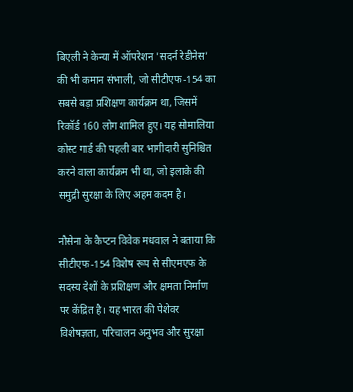बिएली ने केन्या में ऑपरेशन 'सदर्न रेडीनेस' की भी कमान संभाली, जो सीटीएफ-154 का सबसे बड़ा प्रशिक्षण कार्यक्रम था, जिसमें रिकॉर्ड 160 लोग शामिल हुए। यह सोमालिया कोस्ट गार्ड की पहली बार भागीदारी सुनिश्चित करने वाला कार्यक्रम भी था, जो इलाके की समुद्री सुरक्षा के लिए अहम कदम है।

नौसेना के कैप्टन विवेक मधवाल ने बताया कि सीटीएफ-154 विशेष रूप से सीएमएफ के सदस्य देशों के प्रशिक्षण और क्षमता निर्माण पर केंद्रित है। यह भारत की पेशेवर विशेषज्ञता, परिचालन अनुभव और सुरक्षा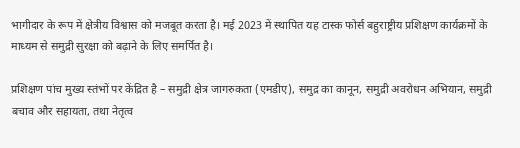भागीदार के रूप में क्षेत्रीय विश्वास को मजबूत करता है। मई 2023 में स्थापित यह टास्क फोर्स बहुराष्ट्रीय प्रशिक्षण कार्यक्रमों के माध्यम से समुद्री सुरक्षा को बढ़ाने के लिए समर्पित है।

प्रशिक्षण पांच मुख्य स्तंभों पर केंद्रित है – समुद्री क्षेत्र जागरुकता (एमडीए), समुद्र का कानून, समुद्री अवरोधन अभियान, समुद्री बचाव और सहायता, तथा नेतृत्व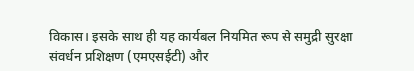विकास। इसके साथ ही यह कार्यबल नियमित रूप से समुद्री सुरक्षा संवर्धन प्रशिक्षण (एमएसईटी) और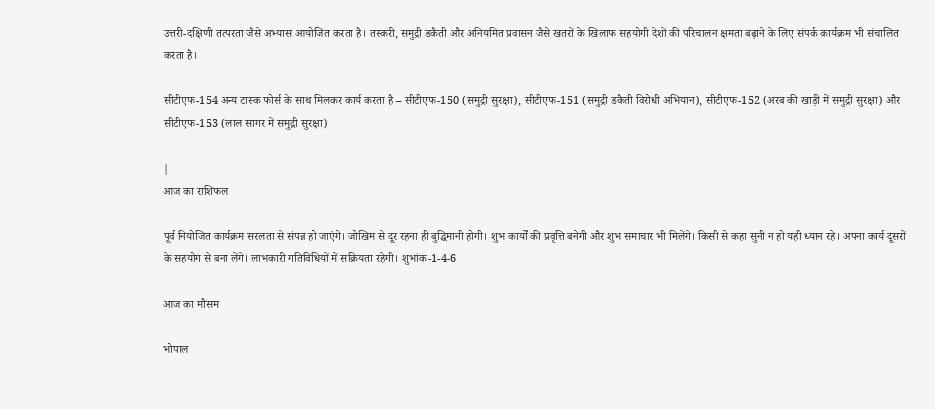उत्तरी-दक्षिणी तत्परता जैसे अभ्यास आयोजित करता है। तस्करी, समुद्री डकैती और अनियमित प्रवासन जैसे खतरों के खिलाफ सहयोगी देशों की परिचालन क्षमता बढ़ाने के लिए संपर्क कार्यक्रम भी संचालित करता है।

सीटीएफ-154 अन्य टास्क फोर्स के साथ मिलकर कार्य करता है – सीटीएफ-150 (समुद्री सुरक्षा), सीटीएफ-151 (समुद्री डकैती विरोधी अभियान), सीटीएफ-152 (अरब की खाड़ी में समुद्री सुरक्षा) और सीटीएफ-153 (लाल सागर में समुद्री सुरक्षा)

|
आज का राशिफल

पूर्व नियोजित कार्यक्रम सरलता से संपन्न हो जाएंगे। जोखिम से दूर रहना ही बुद्घिमानी होगी। शुभ कार्यों की प्रवृत्ति बनेगी और शुभ समाचार भी मिलेंगे। किसी से कहा सुनी न हो यही ध्यान रहे। अपना कार्य दूसरों के सहयोग से बना लेंगे। लाभकारी गतिविधियों में सक्रियता रहेगी। शुभांक-1-4-6

आज का मौसम

भोपाल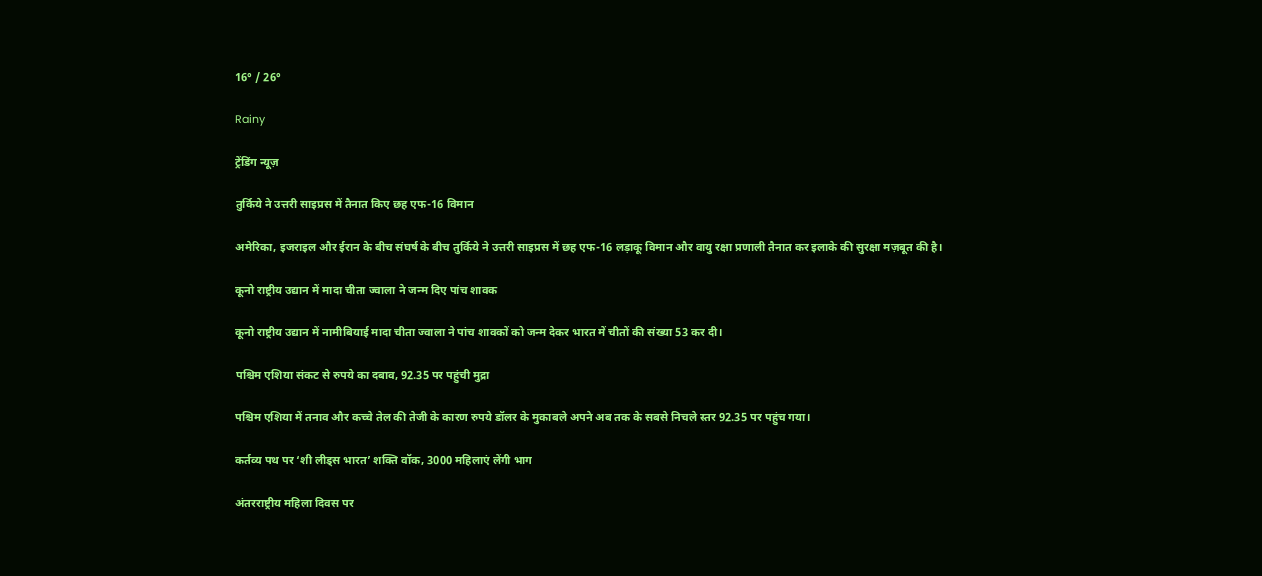16° / 26°

Rainy

ट्रेंडिंग न्यूज़

तुर्किये ने उत्तरी साइप्रस में तैनात किए छह एफ-16 विमान

अमेरिका, इजराइल और ईरान के बीच संघर्ष के बीच तुर्किये ने उत्तरी साइप्रस में छह एफ-16 लड़ाकू विमान और वायु रक्षा प्रणाली तैनात कर इलाके की सुरक्षा मज़बूत की है।

कूनो राष्ट्रीय उद्यान में मादा चीता ज्वाला ने जन्म दिए पांच शावक

कूनो राष्ट्रीय उद्यान में नामीबियाई मादा चीता ज्वाला ने पांच शावकों को जन्म देकर भारत में चीतों की संख्या 53 कर दी।

पश्चिम एशिया संकट से रुपये का दबाव, 92.35 पर पहुंची मुद्रा

पश्चिम एशिया में तनाव और कच्चे तेल की तेजी के कारण रुपये डॉलर के मुकाबले अपने अब तक के सबसे निचले स्तर 92.35 पर पहुंच गया।

कर्तव्य पथ पर ‘शी लीड्स भारत’ शक्ति वॉक, 3000 महिलाएं लेंगी भाग

अंतरराष्ट्रीय महिला दिवस पर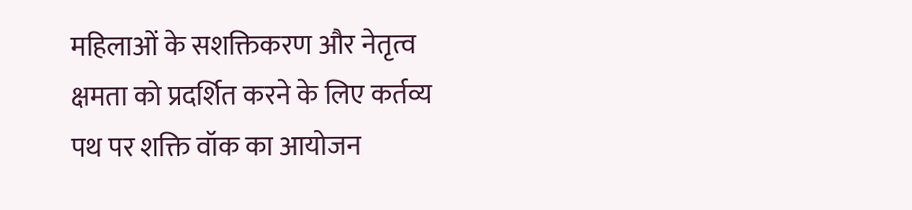महिलाओं के सशक्तिकरण और नेतृत्व क्षमता को प्रदर्शित करने के लिए कर्तव्य पथ पर शक्ति वॉक का आयोजन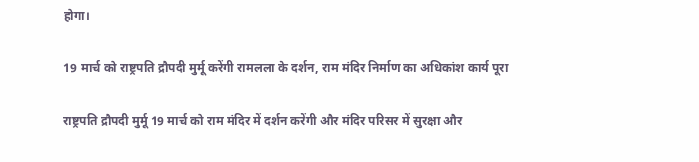होगा।

19 मार्च को राष्ट्रपति द्रौपदी मुर्मू करेंगी रामलला के दर्शन, राम मंदिर निर्माण का अधिकांश कार्य पूरा

राष्ट्रपति द्रौपदी मुर्मू 19 मार्च को राम मंदिर में दर्शन करेंगी और मंदिर परिसर में सुरक्षा और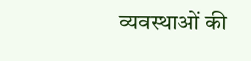व्यवस्थाओं की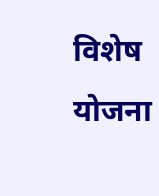विशेष योजना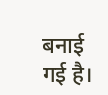बनाई गई है।